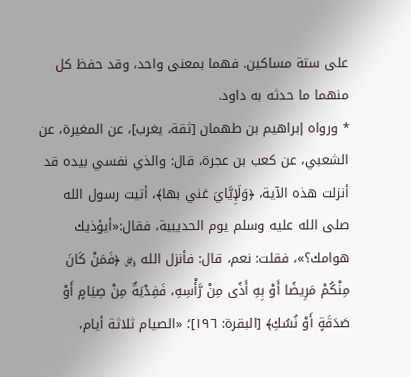على ستة مساكين. فهما بمعنى واحد، وقد حفظ كل منهما ما حدثه به داود.
* ورواه إبراهيم بن طهمان [ثقة، يغرب]، عن المغيرة، عن الشعبي، عن كعب بن عجرة، قال: والذي نفسي بيده قد أنزلت هذه الآية، ﴿وَلَإِيَّايَ عَني بها﴾، أتيت رسول الله صلى الله عليه وسلم يوم الحديبية، فقال:«أيؤذيك هوامك؟»، فقلت: نعم، قال: فأنزل الله ﷿ ﴿فَمَنْ كَانَ مِنْكُمْ مَرِيضًا أَوْ بِهِ أَذًى مِنْ رَّأْسِهِ، فَفِدْيَةٌ مِنْ صِيَامٍ أَوْ صَدَقَةٍ أَوْ نُسُكِ﴾ [البقرة: ١٩٦]؛ «الصيام ثلاثة أيام،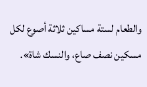والطعام لستة مساكين ثلاثة أصوع لكل مسكين نصف صاع، والنسك شاة».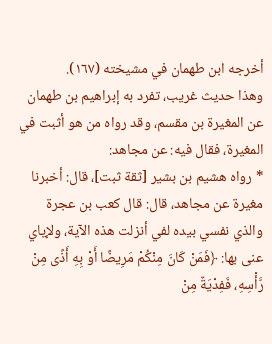أخرجه ابن طهمان في مشيخته (١٦٧).
وهذا حديث غريب، تفرد به إبراهيم بن طهمان عن المغيرة بن مقسم، وقد رواه من هو أثبت في المغيرة، فقال فيه: عن مجاهد:
* رواه هشيم بن بشير [ثقة ثبت]، قال: أخبرنا مغيرة عن مجاهد، قال: قال كعب بن عجرة والذي نفسي بيده لفي أنزلت هذه الآية، ولإياي عنى بها: ﴿فَمَنْ كَانَ مِنْكُمْ مَرِيضًا أَوْ بِهِ أَذًى مِنْ رَّأْسِهِ، فَفِدْيَةٌ مِنْ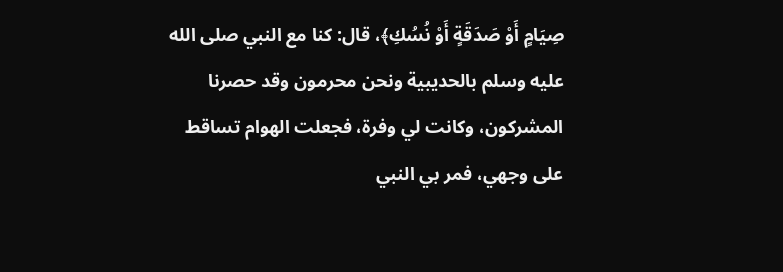صِيَامٍ أَوْ صَدَقَةٍ أَوْ نُسُكِ﴾، قال: كنا مع النبي صلى الله عليه وسلم بالحديبية ونحن محرمون وقد حصرنا المشركون، وكانت لي وفرة، فجعلت الهوام تساقط على وجهي، فمر بي النبي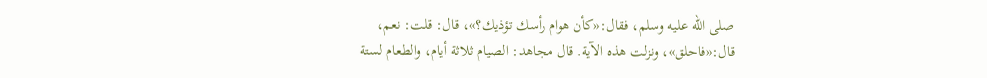صلى الله عليه وسلم، فقال:«كأن هوام رأسك تؤذيك؟»، قال: قلت: نعم، قال:«فاحلق»، ونزلت هذه الآية. قال مجاهد: الصيام ثلاثة أيام، والطعام لستة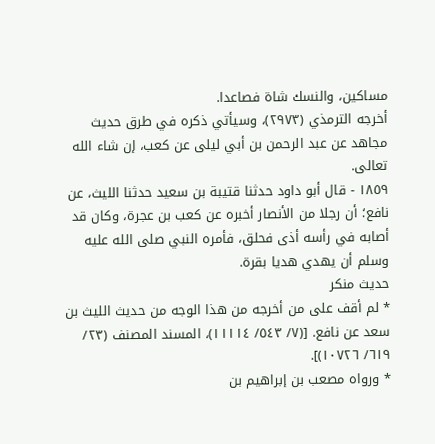مساكين، والنسك شاة فصاعدا.
أخرجه الترمذي (٢٩٧٣)، وسيأتي ذكره في طرق حديث مجاهد عن عبد الرحمن بن أبي ليلى عن كعب، إن شاء الله تعالى.
١٨٥٩ - قال أبو داود حدثنا قتيبة بن سعيد حدثنا الليث، عن نافع؛ أن رجلا من الأنصار أخبره عن كعب بن عجرة، وكان قد أصابه في رأسه أذى فحلق، فأمره النبي صلى الله عليه وسلم أن يهدي هديا بقرة.
حديث منكر
* لم أقف على من أخرجه من هذا الوجه من حديث الليث بن سعد عن نافع. [(٧/ ٥٤٣/ ١١١١٤)، المسند المصنف (٢٣/ ٦١٩/ ١٠٧٢٦)].
* ورواه مصعب بن إبراهيم بن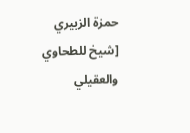حمزة الزبيري [شيخ للطحاوي والعقيلي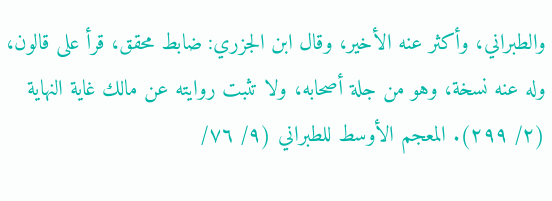والطبراني، وأكثر عنه الأخير، وقال ابن الجزري: ضابط محقق، قرأ على قالون، وله عنه نسخة، وهو من جلة أصحابه، ولا تثبت روايته عن مالك غاية النهاية (٢/ ٢٩٩). المعجم الأوسط للطبراني (٩/ ٧٦/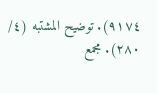٩١٧٤). توضيح المشتبه (٤/ ٢٨٠). مجمع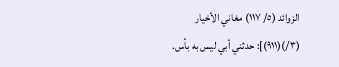الزوائد (٥/ ١١٧) مغاني الأخيار (٣/)(٩١١)]: حدثني أبي ليس به بأس.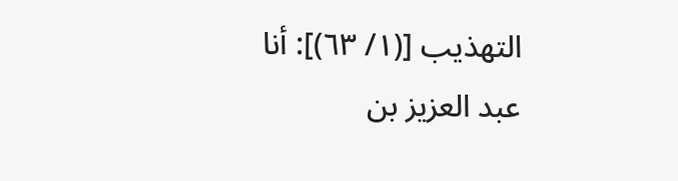التهذيب [(١/ ٦٣)]: أنا عبد العزيز بن